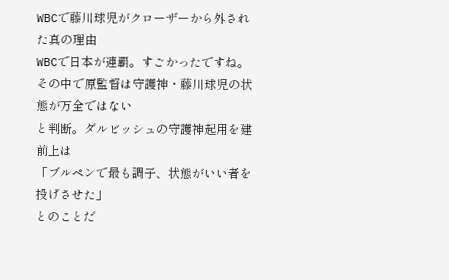WBCで藤川球児がクローザーから外された真の理由
WBCで日本が連覇。すごかったですね。
その中で原監督は守護神・藤川球児の状態が万全ではない
と判断。ダルビッシュの守護神起用を建前上は
「ブルペンで最も調子、状態がいい者を投げさせた」
とのことだ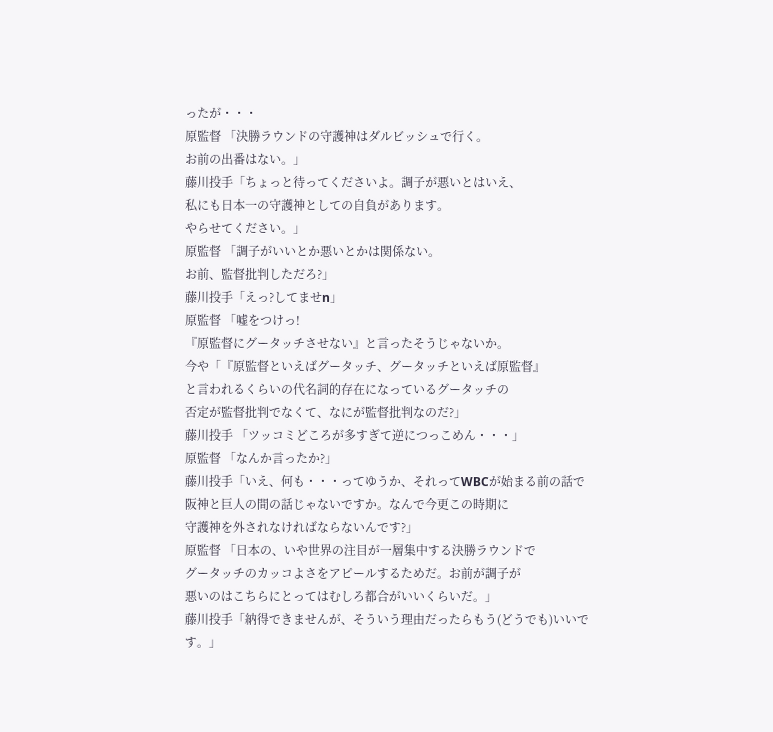ったが・・・
原監督 「決勝ラウンドの守護神はダルビッシュで行く。
お前の出番はない。」
藤川投手「ちょっと待ってくださいよ。調子が悪いとはいえ、
私にも日本一の守護神としての自負があります。
やらせてください。」
原監督 「調子がいいとか悪いとかは関係ない。
お前、監督批判しただろ?」
藤川投手「えっ?してませn」
原監督 「嘘をつけっ!
『原監督にグータッチさせない』と言ったそうじゃないか。
今や「『原監督といえばグータッチ、グータッチといえば原監督』
と言われるくらいの代名詞的存在になっているグータッチの
否定が監督批判でなくて、なにが監督批判なのだ?」
藤川投手 「ツッコミどころが多すぎて逆につっこめん・・・」
原監督 「なんか言ったか?」
藤川投手「いえ、何も・・・ってゆうか、それってWBCが始まる前の話で
阪神と巨人の間の話じゃないですか。なんで今更この時期に
守護神を外されなければならないんです?」
原監督 「日本の、いや世界の注目が一層集中する決勝ラウンドで
グータッチのカッコよさをアピールするためだ。お前が調子が
悪いのはこちらにとってはむしろ都合がいいくらいだ。」
藤川投手「納得できませんが、そういう理由だったらもう(どうでも)いいです。」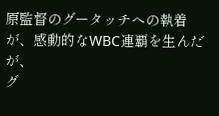原監督のグータッチへの執着が、感動的なWBC連覇を生んだが、
グ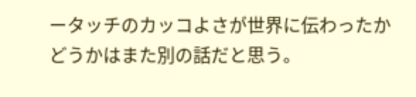ータッチのカッコよさが世界に伝わったかどうかはまた別の話だと思う。